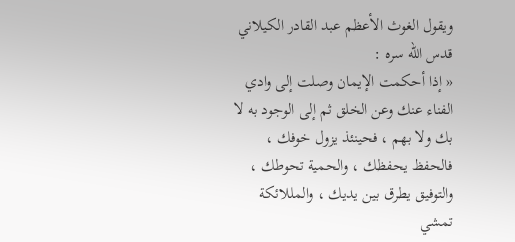ويقول الغوث الأعظم عبد القادر الكيلاني قدس الله سره :
« إذا أحكمت الإيمان وصلت إلى وادي الفناء عنك وعن الخلق ثم إلى الوجود به لا بك ولا بهم ، فحينئذ يزول خوفك ، فالحفظ يحفظك ، والحمية تحوطك ، والتوفيق يطرق بين يديك ، والمللائكة تمشي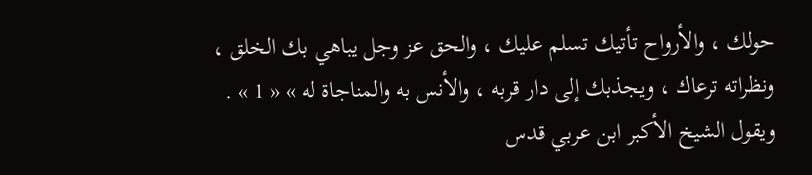حولك ، والأرواح تأتيك تسلم عليك ، والحق عز وجل يباهي بك الخلق ، ونظراته ترعاك ، ويجذبك إلى دار قربه ، والأنس به والمناجاة له » « 1 » .
ويقول الشيخ الأكبر ابن عربي قدس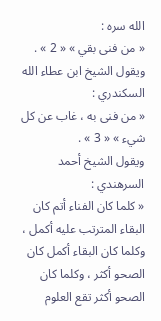الله سره :
« من فنى بقي » « 2 » .
ويقول الشيخ ابن عطاء الله السكندري :
« من فنى به ، غاب عن كل شيء » « 3 » .
ويقول الشيخ أحمد السرهندي :
« كلما كان الفناء أتم كان البقاء المترتب عليه أكمل ، وكلما كان البقاء أكمل كان الصحو أكثر ، وكلما كان الصحو أكثر تقع العلوم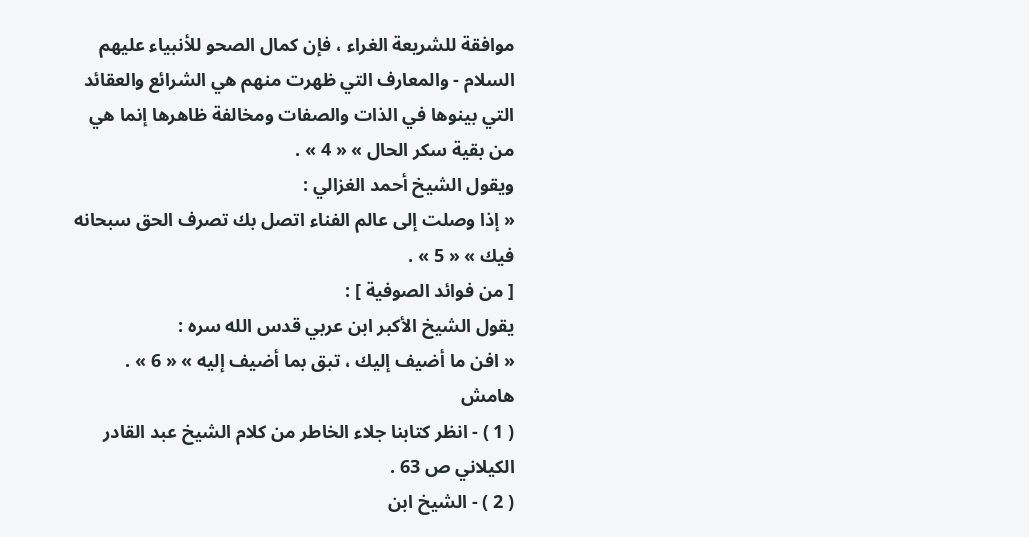موافقة للشريعة الغراء ، فإن كمال الصحو للأنبياء عليهم السلام - والمعارف التي ظهرت منهم هي الشرائع والعقائد التي بينوها في الذات والصفات ومخالفة ظاهرها إنما هي من بقية سكر الحال » « 4 » .
ويقول الشيخ أحمد الغزالي :
« إذا وصلت إلى عالم الفناء اتصل بك تصرف الحق سبحانه فيك » « 5 » .
[ من فوائد الصوفية ] :
يقول الشيخ الأكبر ابن عربي قدس الله سره :
« افن ما أضيف إليك ، تبق بما أضيف إليه » « 6 » .
هامش
( 1 ) - انظر كتابنا جلاء الخاطر من كلام الشيخ عبد القادر الكيلاني ص 63 .
( 2 ) - الشيخ ابن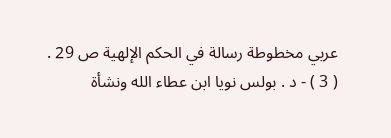عربي مخطوطة رسالة في الحكم الإلهية ص 29 .
( 3 ) - د . بولس نويا ابن عطاء الله ونشأة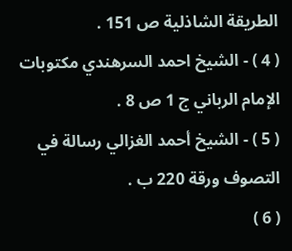الطريقة الشاذلية ص 151 .
( 4 ) - الشيخ احمد السرهندي مكتوبات الإمام الرباني ج 1 ص 8 .
( 5 ) - الشيخ أحمد الغزالي رسالة في التصوف ورقة 220 ب .
( 6 )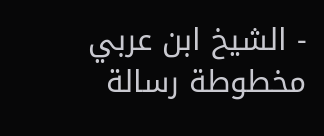- الشيخ ابن عربي مخطوطة رسالة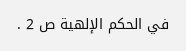في الحكم الإلهية ص 2 .